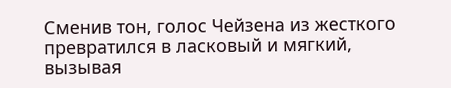Сменив тон, голос Чейзена из жесткого превратился в ласковый и мягкий, вызывая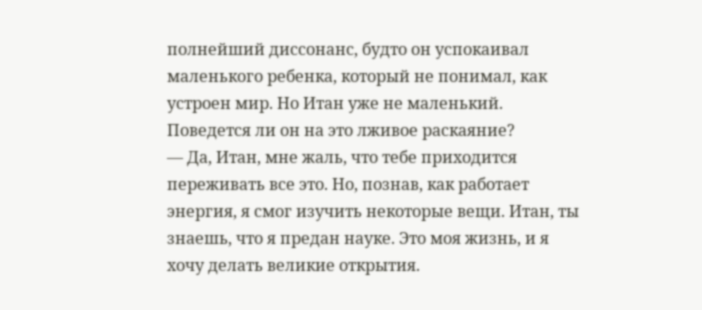полнейший диссонанс, будто он успокаивал маленького ребенка, который не понимал, как устроен мир. Но Итан уже не маленький. Поведется ли он на это лживое раскаяние?
— Да, Итан, мне жаль, что тебе приходится переживать все это. Но, познав, как работает энергия, я смог изучить некоторые вещи. Итан, ты знаешь, что я предан науке. Это моя жизнь, и я хочу делать великие открытия.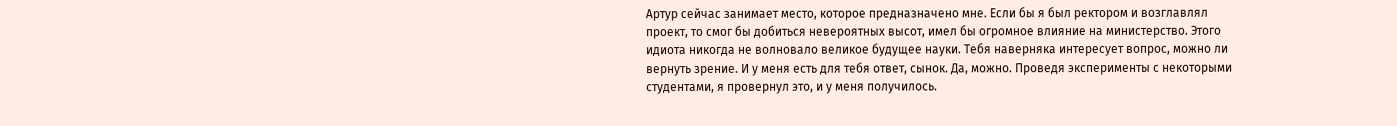Артур сейчас занимает место, которое предназначено мне. Если бы я был ректором и возглавлял проект, то смог бы добиться невероятных высот, имел бы огромное влияние на министерство. Этого идиота никогда не волновало великое будущее науки. Тебя наверняка интересует вопрос, можно ли вернуть зрение. И у меня есть для тебя ответ, сынок. Да, можно. Проведя эксперименты с некоторыми студентами, я провернул это, и у меня получилось.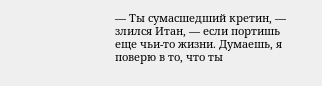— Ты сумасшедший кретин, — злился Итан, — если портишь еще чьи-то жизни. Думаешь, я поверю в то, что ты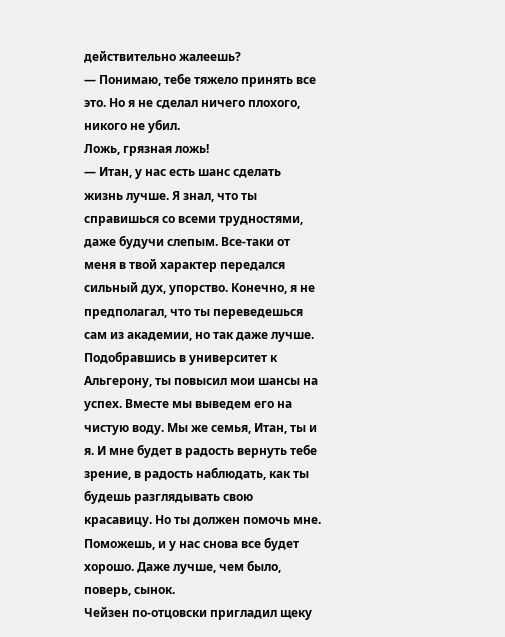действительно жалеешь?
— Понимаю, тебе тяжело принять все это. Но я не сделал ничего плохого, никого не убил.
Ложь, грязная ложь!
— Итан, у нас есть шанс сделать жизнь лучше. Я знал, что ты справишься со всеми трудностями, даже будучи слепым. Все-таки от меня в твой характер передался сильный дух, упорство. Конечно, я не предполагал, что ты переведешься сам из академии, но так даже лучше. Подобравшись в университет к Альгерону, ты повысил мои шансы на успех. Вместе мы выведем его на чистую воду. Мы же семья, Итан, ты и я. И мне будет в радость вернуть тебе зрение, в радость наблюдать, как ты будешь разглядывать свою красавицу. Но ты должен помочь мне. Поможешь, и у нас снова все будет хорошо. Даже лучше, чем было, поверь, сынок.
Чейзен по-отцовски пригладил щеку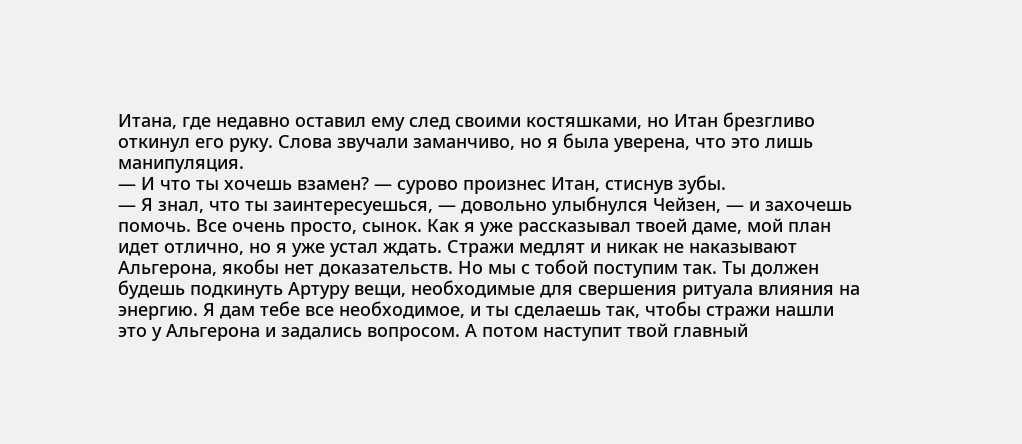Итана, где недавно оставил ему след своими костяшками, но Итан брезгливо откинул его руку. Слова звучали заманчиво, но я была уверена, что это лишь манипуляция.
— И что ты хочешь взамен? — сурово произнес Итан, стиснув зубы.
— Я знал, что ты заинтересуешься, — довольно улыбнулся Чейзен, — и захочешь помочь. Все очень просто, сынок. Как я уже рассказывал твоей даме, мой план идет отлично, но я уже устал ждать. Стражи медлят и никак не наказывают Альгерона, якобы нет доказательств. Но мы с тобой поступим так. Ты должен будешь подкинуть Артуру вещи, необходимые для свершения ритуала влияния на энергию. Я дам тебе все необходимое, и ты сделаешь так, чтобы стражи нашли это у Альгерона и задались вопросом. А потом наступит твой главный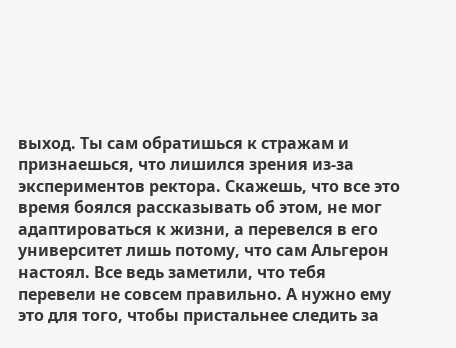выход. Ты сам обратишься к стражам и признаешься, что лишился зрения из-за экспериментов ректора. Скажешь, что все это время боялся рассказывать об этом, не мог адаптироваться к жизни, а перевелся в его университет лишь потому, что сам Альгерон настоял. Все ведь заметили, что тебя перевели не совсем правильно. А нужно ему это для того, чтобы пристальнее следить за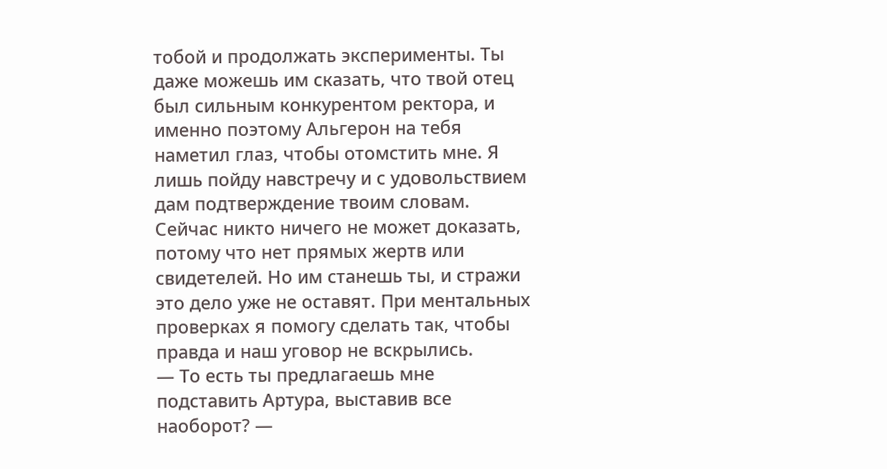тобой и продолжать эксперименты. Ты даже можешь им сказать, что твой отец был сильным конкурентом ректора, и именно поэтому Альгерон на тебя наметил глаз, чтобы отомстить мне. Я лишь пойду навстречу и с удовольствием дам подтверждение твоим словам. Сейчас никто ничего не может доказать, потому что нет прямых жертв или свидетелей. Но им станешь ты, и стражи это дело уже не оставят. При ментальных проверках я помогу сделать так, чтобы правда и наш уговор не вскрылись.
— То есть ты предлагаешь мне подставить Артура, выставив все наоборот? —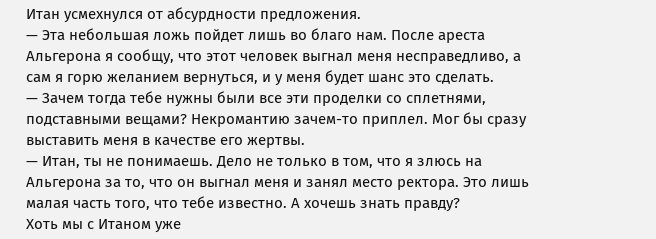Итан усмехнулся от абсурдности предложения.
— Эта небольшая ложь пойдет лишь во благо нам. После ареста Альгерона я сообщу, что этот человек выгнал меня несправедливо, а сам я горю желанием вернуться, и у меня будет шанс это сделать.
— Зачем тогда тебе нужны были все эти проделки со сплетнями, подставными вещами? Некромантию зачем-то приплел. Мог бы сразу выставить меня в качестве его жертвы.
— Итан, ты не понимаешь. Дело не только в том, что я злюсь на Альгерона за то, что он выгнал меня и занял место ректора. Это лишь малая часть того, что тебе известно. А хочешь знать правду?
Хоть мы с Итаном уже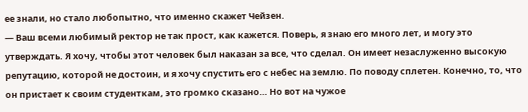ее знали, но стало любопытно, что именно скажет Чейзен.
— Ваш всеми любимый ректор не так прост, как кажется. Поверь, я знаю его много лет, и могу это утверждать. Я хочу, чтобы этот человек был наказан за все, что сделал. Он имеет незаслуженно высокую репутацию, которой не достоин, и я хочу спустить его с небес на землю. По поводу сплетен. Конечно, то, что он пристает к своим студенткам, это громко сказано… Но вот на чужое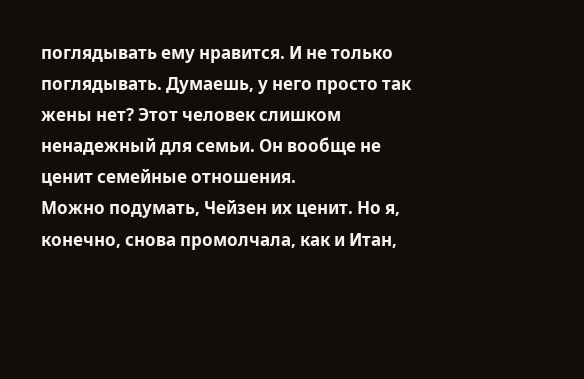поглядывать ему нравится. И не только поглядывать. Думаешь, у него просто так жены нет? Этот человек слишком ненадежный для семьи. Он вообще не ценит семейные отношения.
Можно подумать, Чейзен их ценит. Но я, конечно, снова промолчала, как и Итан,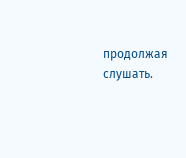продолжая слушать.